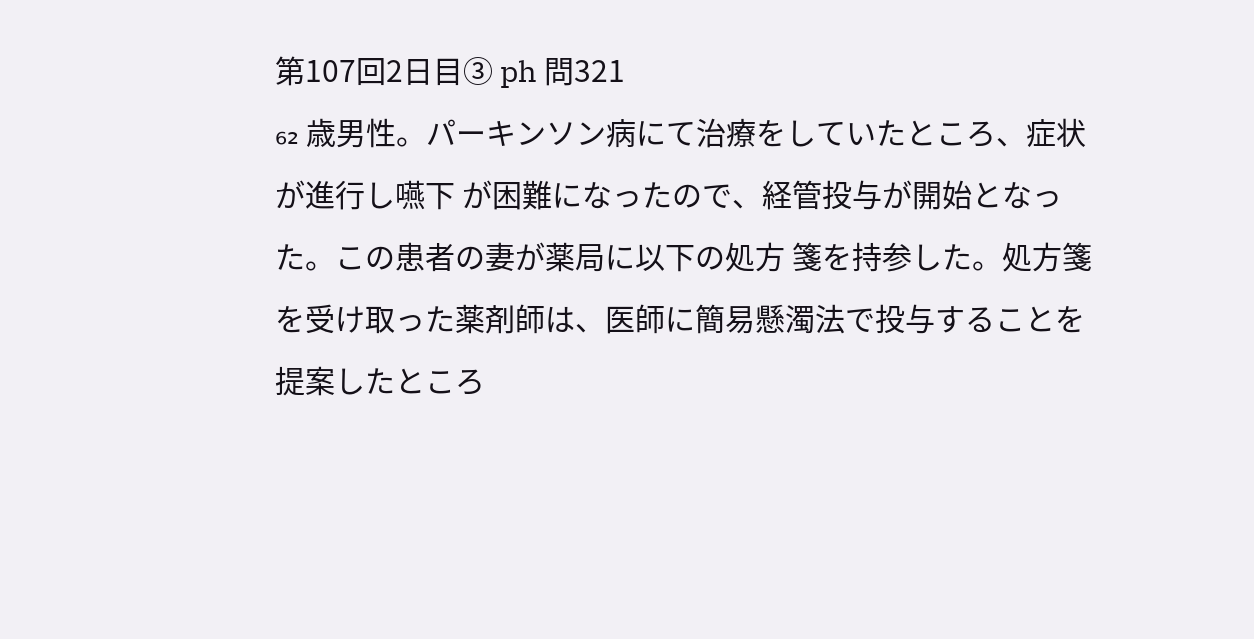第107回2日目③ ph 問321
₆₂ 歳男性。パーキンソン病にて治療をしていたところ、症状が進行し嚥下 が困難になったので、経管投与が開始となった。この患者の妻が薬局に以下の処方 箋を持参した。処方箋を受け取った薬剤師は、医師に簡易懸濁法で投与することを 提案したところ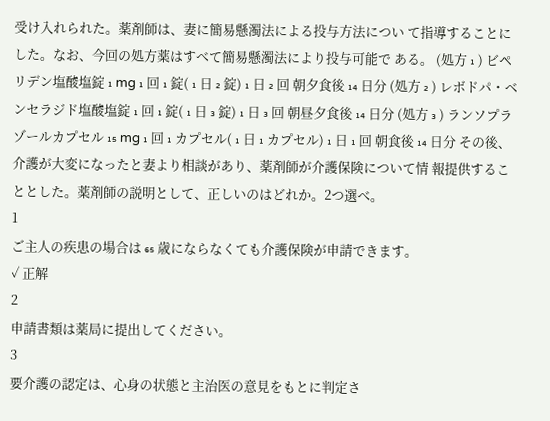受け入れられた。薬剤師は、妻に簡易懸濁法による投与方法につい て指導することにした。なお、今回の処方薬はすべて簡易懸濁法により投与可能で ある。 (処方 ₁ ) ビペリデン塩酸塩錠 ₁ mg ₁ 回 ₁ 錠( ₁ 日 ₂ 錠) ₁ 日 ₂ 回 朝夕食後 ₁₄ 日分 (処方 ₂ ) レボドパ・ベンセラジド塩酸塩錠 ₁ 回 ₁ 錠( ₁ 日 ₃ 錠) ₁ 日 ₃ 回 朝昼夕食後 ₁₄ 日分 (処方 ₃ ) ランソプラゾールカプセル ₁₅ mg ₁ 回 ₁ カプセル( ₁ 日 ₁ カプセル) ₁ 日 ₁ 回 朝食後 ₁₄ 日分 その後、介護が大変になったと妻より相談があり、薬剤師が介護保険について情 報提供することとした。薬剤師の説明として、正しいのはどれか。2つ選べ。
1
ご主人の疾患の場合は ₆₅ 歳にならなくても介護保険が申請できます。
✓ 正解
2
申請書類は薬局に提出してください。
3
要介護の認定は、心身の状態と主治医の意見をもとに判定さ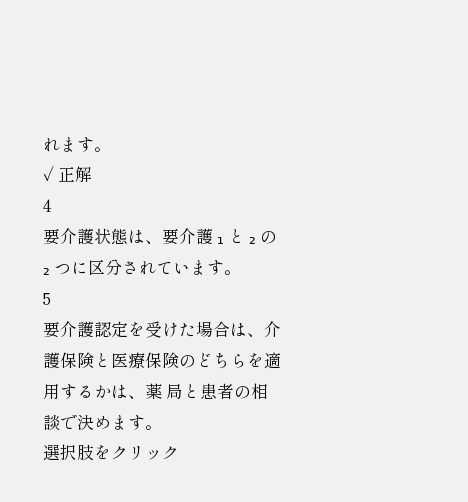れます。
✓ 正解
4
要介護状態は、要介護 ₁ と ₂ の ₂ つに区分されています。
5
要介護認定を受けた場合は、介護保険と医療保険のどちらを適用するかは、薬 局と患者の相談で決めます。
選択肢をクリック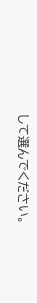して選んでください。